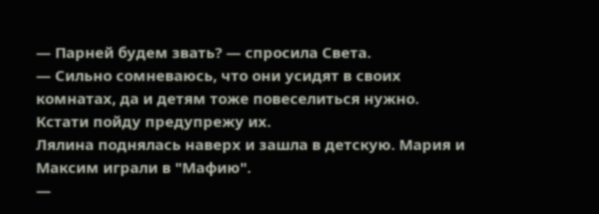— Парней будем звать? — спросила Света.
— Сильно сомневаюсь, что они усидят в своих комнатах, да и детям тоже повеселиться нужно. Кстати пойду предупрежу их.
Лялина поднялась наверх и зашла в детскую. Мария и Максим играли в "Мафию".
—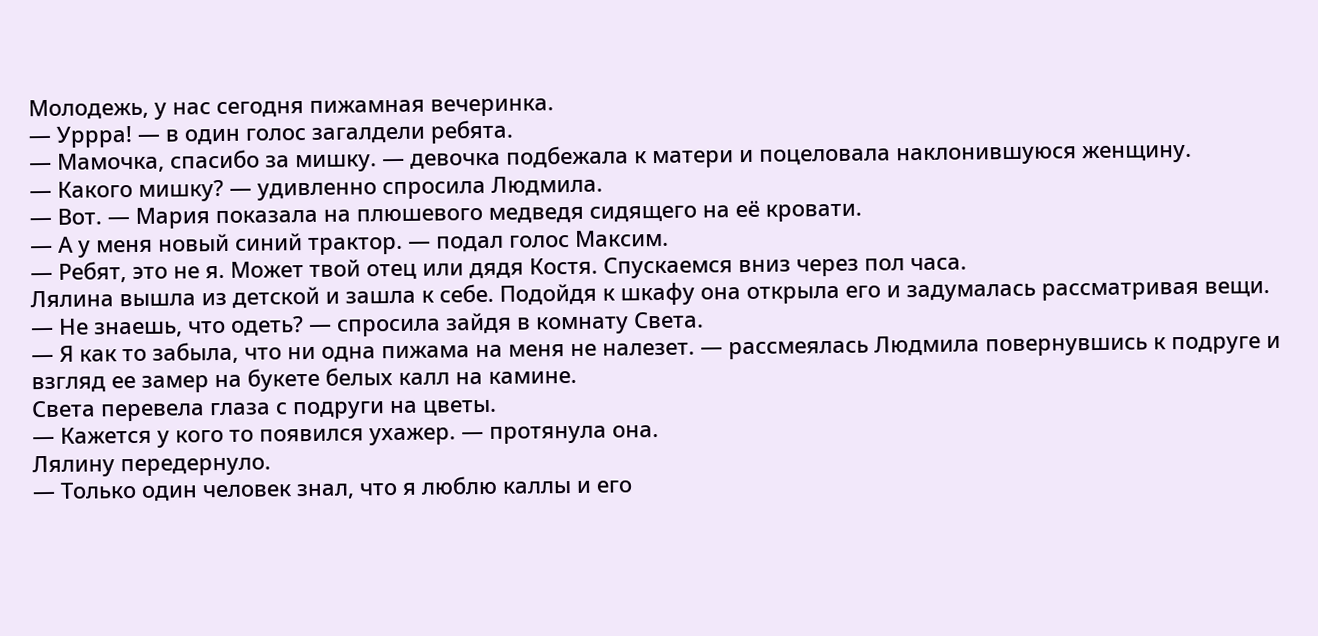Молодежь, у нас сегодня пижамная вечеринка.
— Уррра! — в один голос загалдели ребята.
— Мамочка, спасибо за мишку. — девочка подбежала к матери и поцеловала наклонившуюся женщину.
— Какого мишку? — удивленно спросила Людмила.
— Вот. — Мария показала на плюшевого медведя сидящего на её кровати.
— А у меня новый синий трактор. — подал голос Максим.
— Ребят, это не я. Может твой отец или дядя Костя. Спускаемся вниз через пол часа.
Лялина вышла из детской и зашла к себе. Подойдя к шкафу она открыла его и задумалась рассматривая вещи.
— Не знаешь, что одеть? — спросила зайдя в комнату Света.
— Я как то забыла, что ни одна пижама на меня не налезет. — рассмеялась Людмила повернувшись к подруге и взгляд ее замер на букете белых калл на камине.
Света перевела глаза с подруги на цветы.
— Кажется у кого то появился ухажер. — протянула она.
Лялину передернуло.
— Только один человек знал, что я люблю каллы и его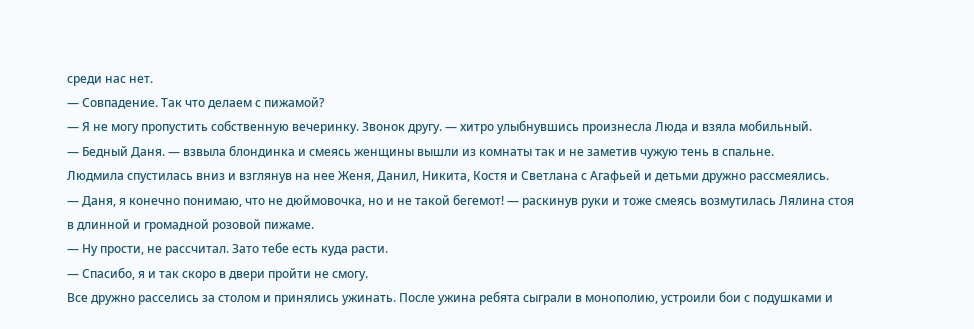среди нас нет.
— Совпадение. Так что делаем с пижамой?
— Я не могу пропустить собственную вечеринку. Звонок другу. — хитро улыбнувшись произнесла Люда и взяла мобильный.
— Бедный Даня. — взвыла блондинка и смеясь женщины вышли из комнаты так и не заметив чужую тень в спальне.
Людмила спустилась вниз и взглянув на нее Женя, Данил, Никита, Костя и Светлана с Агафьей и детьми дружно рассмеялись.
— Даня, я конечно понимаю, что не дюймовочка, но и не такой бегемот! — раскинув руки и тоже смеясь возмутилась Лялина стоя в длинной и громадной розовой пижаме.
— Ну прости, не рассчитал. Зато тебе есть куда расти.
— Спасибо, я и так скоро в двери пройти не смогу.
Все дружно расселись за столом и принялись ужинать. После ужина ребята сыграли в монополию, устроили бои с подушками и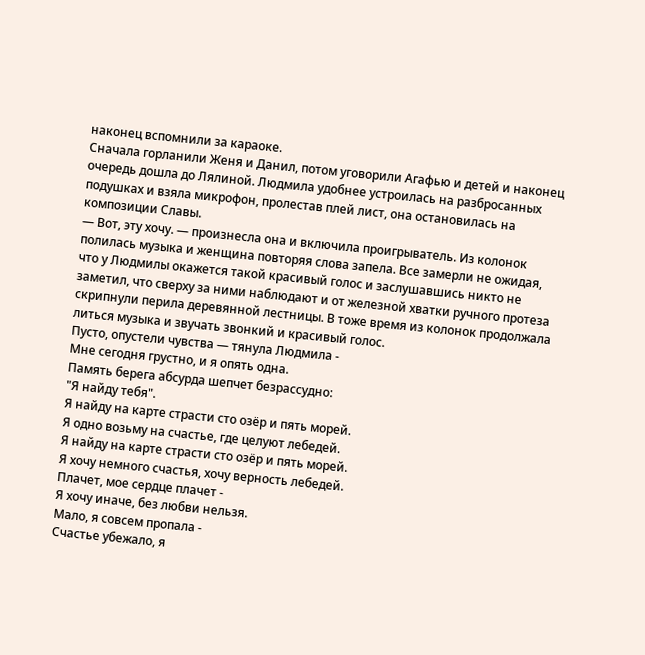наконец вспомнили за караоке.
Сначала горланили Женя и Данил, потом уговорили Агафью и детей и наконец очередь дошла до Лялиной. Людмила удобнее устроилась на разбросанных подушках и взяла микрофон, пролестав плей лист, она остановилась на композиции Славы.
— Вот, эту хочу. — произнесла она и включила проигрыватель. Из колонок полилась музыка и женщина повторяя слова запела. Все замерли не ожидая, что у Людмилы окажется такой красивый голос и заслушавшись никто не заметил, что сверху за ними наблюдают и от железной хватки ручного протеза скрипнули перила деревянной лестницы. В тоже время из колонок продолжала литься музыка и звучать звонкий и красивый голос.
Пусто, опустели чувства — тянула Людмила -
Мне сегодня грустно, и я опять одна.
Память берега абсурда шепчет безрассудно:
"Я найду тебя".
Я найду на карте страсти сто озёр и пять морей.
Я одно возьму на счастье, где целуют лебедей.
Я найду на карте страсти сто озёр и пять морей.
Я хочу немного счастья, хочу верность лебедей.
Плачет, мое сердце плачет -
Я хочу иначе, без любви нельзя.
Мало, я совсем пропала -
Счастье убежало, я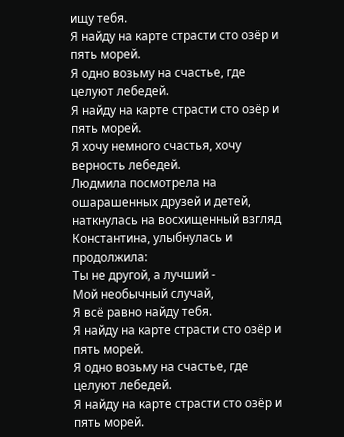ищу тебя.
Я найду на карте страсти сто озёр и пять морей.
Я одно возьму на счастье, где целуют лебедей.
Я найду на карте страсти сто озёр и пять морей.
Я хочу немного счастья, хочу верность лебедей.
Людмила посмотрела на ошарашенных друзей и детей, наткнулась на восхищенный взгляд Константина, улыбнулась и продолжила:
Ты не другой, а лучший -
Мой необычный случай,
Я всё равно найду тебя.
Я найду на карте страсти сто озёр и пять морей.
Я одно возьму на счастье, где целуют лебедей.
Я найду на карте страсти сто озёр и пять морей.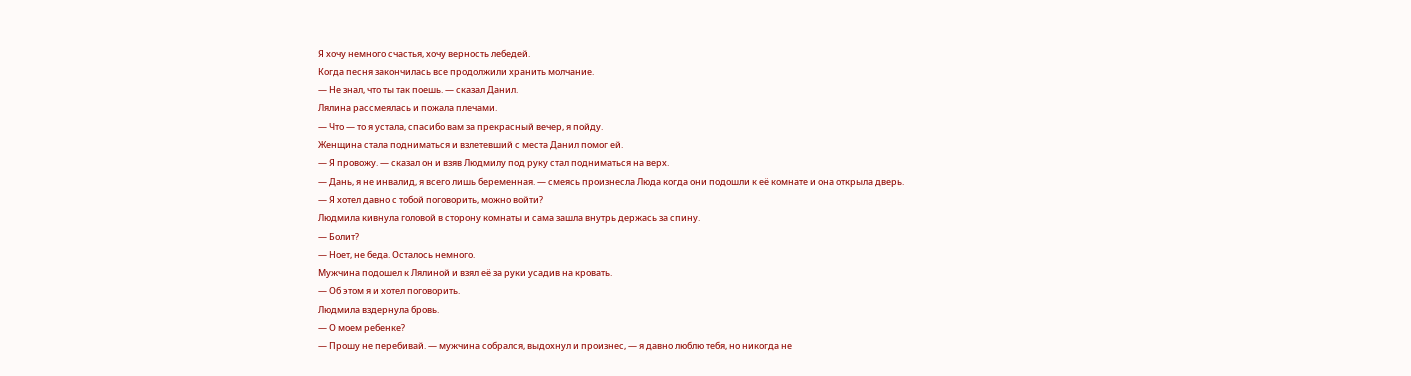Я хочу немного счастья, хочу верность лебедей.
Когда песня закончилась все продолжили хранить молчание.
— Не знал, что ты так поешь. — сказал Данил.
Лялина рассмеялась и пожала плечами.
— Что — то я устала, спасибо вам за прекрасный вечер, я пойду.
Женщина стала подниматься и взлетевший с места Данил помог ей.
— Я провожу. — сказал он и взяв Людмилу под руку стал подниматься на верх.
— Дань, я не инвалид, я всего лишь беременная. — смеясь произнесла Люда когда они подошли к её комнате и она открыла дверь.
— Я хотел давно с тобой поговорить, можно войти?
Людмила кивнула головой в сторону комнаты и сама зашла внутрь держась за спину.
— Болит?
— Ноет, не беда. Осталось немного.
Мужчина подошел к Лялиной и взял её за руки усадив на кровать.
— Об этом я и хотел поговорить.
Людмила вздернула бровь.
— О моем ребенке?
— Прошу не перебивай. — мужчина собрался, выдохнул и произнес, — я давно люблю тебя, но никогда не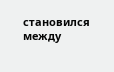становился между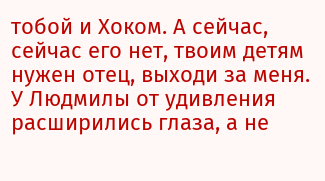тобой и Хоком. А сейчас, сейчас его нет, твоим детям нужен отец, выходи за меня.
У Людмилы от удивления расширились глаза, а не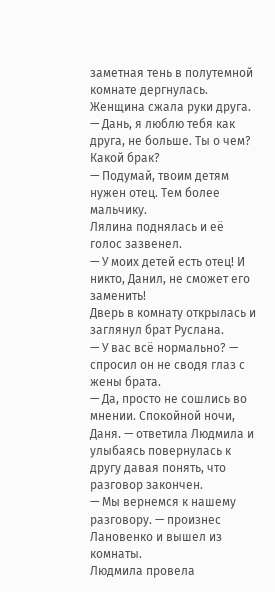заметная тень в полутемной комнате дергнулась. Женщина сжала руки друга.
— Дань, я люблю тебя как друга, не больше. Ты о чем? Какой брак?
— Подумай, твоим детям нужен отец. Тем более мальчику.
Лялина поднялась и её голос зазвенел.
— У моих детей есть отец! И никто, Данил, не сможет его заменить!
Дверь в комнату открылась и заглянул брат Руслана.
— У вас всё нормально? — спросил он не сводя глаз с жены брата.
— Да, просто не сошлись во мнении. Спокойной ночи, Даня. — ответила Людмила и улыбаясь повернулась к другу давая понять, что разговор закончен.
— Мы вернемся к нашему разговору. — произнес Лановенко и вышел из комнаты.
Людмила провела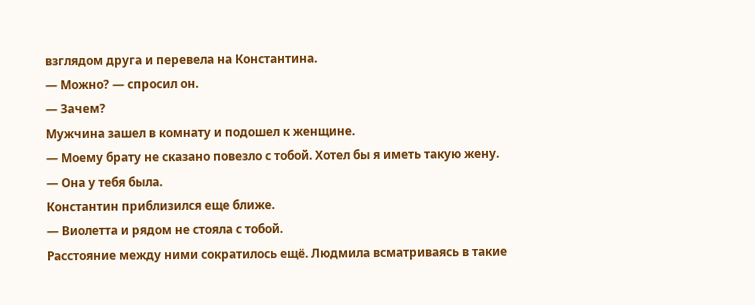взглядом друга и перевела на Константина.
— Можно? — спросил он.
— Зачем?
Мужчина зашел в комнату и подошел к женщине.
— Моему брату не сказано повезло с тобой. Хотел бы я иметь такую жену.
— Она у тебя была.
Константин приблизился еще ближе.
— Виолетта и рядом не стояла с тобой.
Расстояние между ними сократилось ещё. Людмила всматриваясь в такие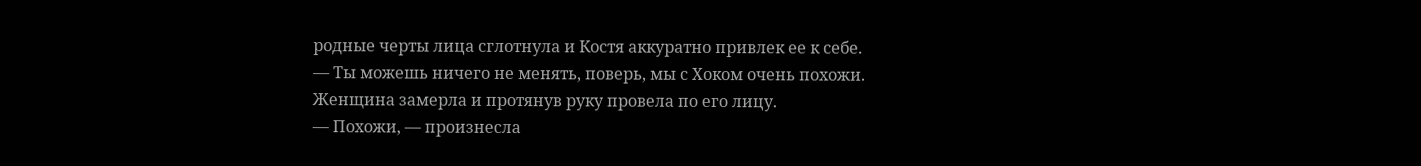родные черты лица сглотнула и Костя аккуратно привлек ее к себе.
— Ты можешь ничего не менять, поверь, мы с Хоком очень похожи.
Женщина замерла и протянув руку провела по его лицу.
— Похожи, — произнесла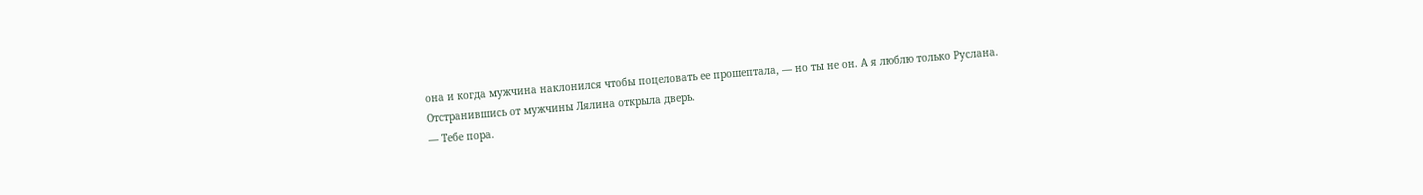она и когда мужчина наклонился чтобы поцеловать ее прошептала, — но ты не он. А я люблю только Руслана.
Отстранившись от мужчины Лялина открыла дверь.
— Тебе пора.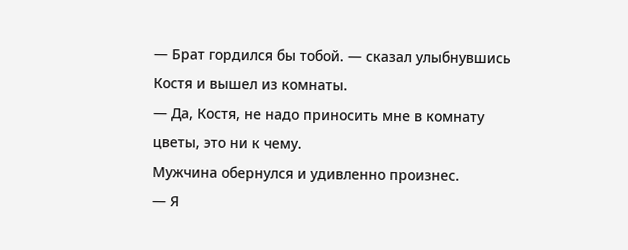— Брат гордился бы тобой. — сказал улыбнувшись Костя и вышел из комнаты.
— Да, Костя, не надо приносить мне в комнату цветы, это ни к чему.
Мужчина обернулся и удивленно произнес.
— Я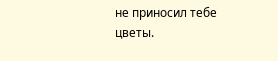не приносил тебе цветы.